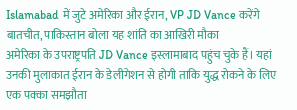Islamabad में जुटे अमेरिका और ईरान, VP JD Vance करेंगे बातचीत, पाकिस्तान बोला यह शांति का आखिरी मौका
अमेरिका के उपराष्ट्रपति JD Vance इस्लामाबाद पहुंच चुके हैं। यहां उनकी मुलाकात ईरान के डेलीगेशन से होगी ताकि युद्ध रोकने के लिए एक पक्का समझौता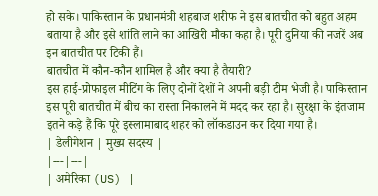हो सके। पाकिस्तान के प्रधानमंत्री शहबाज शरीफ ने इस बातचीत को बहुत अहम बताया है और इसे शांति लाने का आखिरी मौका कहा है। पूरी दुनिया की नजरें अब इन बातचीत पर टिकी हैं।
बातचीत में कौन-कौन शामिल है और क्या है तैयारी?
इस हाई-प्रोफाइल मीटिंग के लिए दोनों देशों ने अपनी बड़ी टीम भेजी है। पाकिस्तान इस पूरी बातचीत में बीच का रास्ता निकालने में मदद कर रहा है। सुरक्षा के इंतजाम इतने कड़े हैं कि पूरे इस्लामाबाद शहर को लॉकडाउन कर दिया गया है।
| डेलीगेशन | मुख्य सदस्य |
|---|---|
| अमेरिका (US) |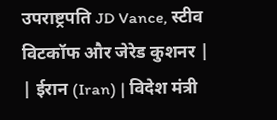उपराष्ट्रपति JD Vance, स्टीव विटकॉफ और जेरेड कुशनर |
| ईरान (Iran) | विदेश मंत्री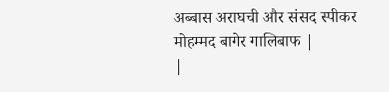अब्बास अराघची और संसद स्पीकर मोहम्मद बागेर गालिबाफ |
|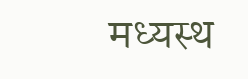मध्यस्थ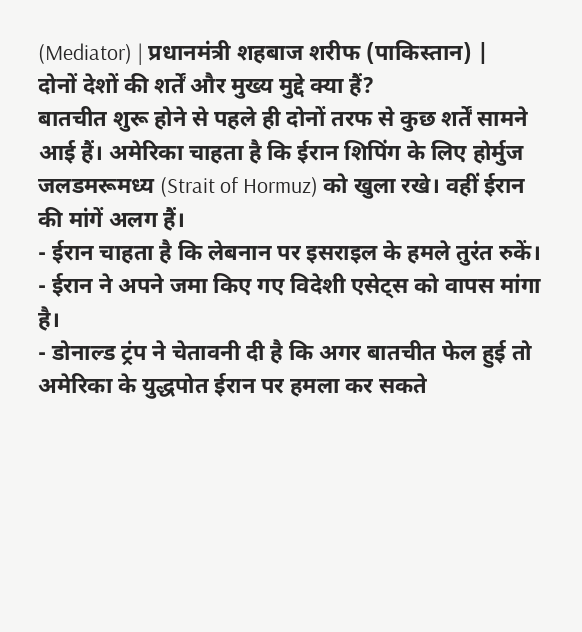(Mediator) | प्रधानमंत्री शहबाज शरीफ (पाकिस्तान) |
दोनों देशों की शर्तें और मुख्य मुद्दे क्या हैं?
बातचीत शुरू होने से पहले ही दोनों तरफ से कुछ शर्तें सामने आई हैं। अमेरिका चाहता है कि ईरान शिपिंग के लिए होर्मुज जलडमरूमध्य (Strait of Hormuz) को खुला रखे। वहीं ईरान की मांगें अलग हैं।
- ईरान चाहता है कि लेबनान पर इसराइल के हमले तुरंत रुकें।
- ईरान ने अपने जमा किए गए विदेशी एसेट्स को वापस मांगा है।
- डोनाल्ड ट्रंप ने चेतावनी दी है कि अगर बातचीत फेल हुई तो अमेरिका के युद्धपोत ईरान पर हमला कर सकते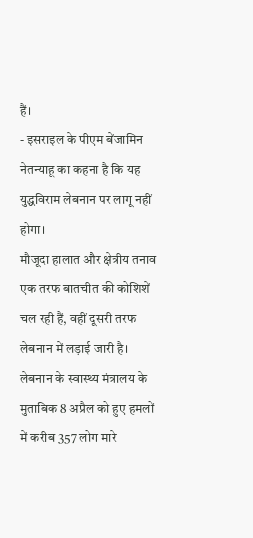हैं।
- इसराइल के पीएम बेंजामिन नेतन्याहू का कहना है कि यह युद्धविराम लेबनान पर लागू नहीं होगा।
मौजूदा हालात और क्षेत्रीय तनाव
एक तरफ बातचीत की कोशिशें चल रही हैं, वहीं दूसरी तरफ लेबनान में लड़ाई जारी है। लेबनान के स्वास्थ्य मंत्रालय के मुताबिक 8 अप्रैल को हुए हमलों में करीब 357 लोग मारे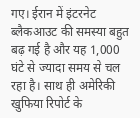गए। ईरान में इंटरनेट ब्लैकआउट की समस्या बहुत बढ़ गई है और यह 1,000 घंटे से ज्यादा समय से चल रहा है। साथ ही अमेरिकी खुफिया रिपोर्ट के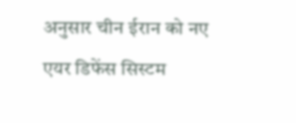अनुसार चीन ईरान को नए एयर डिफेंस सिस्टम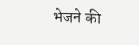भेजने की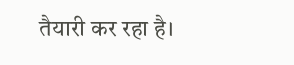तैयारी कर रहा है।